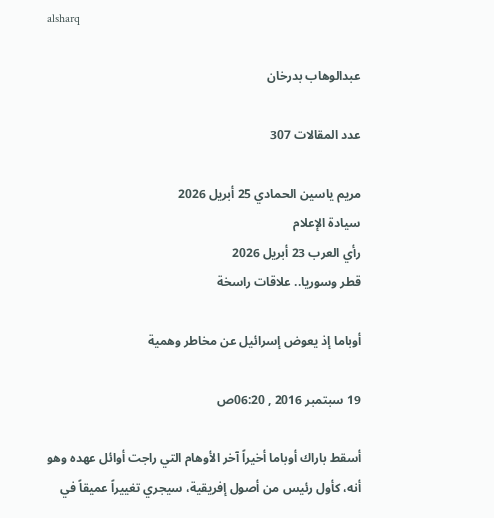alsharq

عبدالوهاب بدرخان

عدد المقالات 307

مريم ياسين الحمادي 25 أبريل 2026
سيادة الإعلام
رأي العرب 23 أبريل 2026
قطر وسوريا.. علاقات راسخة

أوباما إذ يعوض إسرائيل عن مخاطر وهمية

19 سبتمبر 2016 , 06:20ص

أسقط باراك أوباما أخيراً آخر الأوهام التي راجت أوائل عهده وهو أنه، كأول رئيس من أصول إفريقية، سيجري تغييراً عميقاً في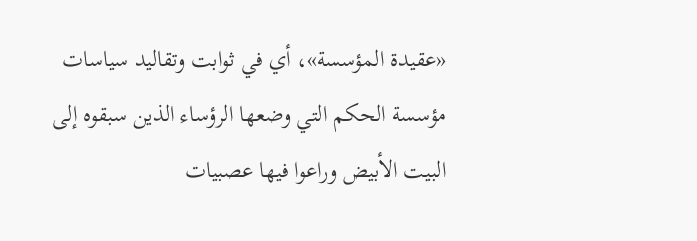«عقيدة المؤسسة»، أي في ثوابت وتقاليد سياسات مؤسسة الحكم التي وضعها الرؤساء الذين سبقوه إلى البيت الأبيض وراعوا فيها عصبيات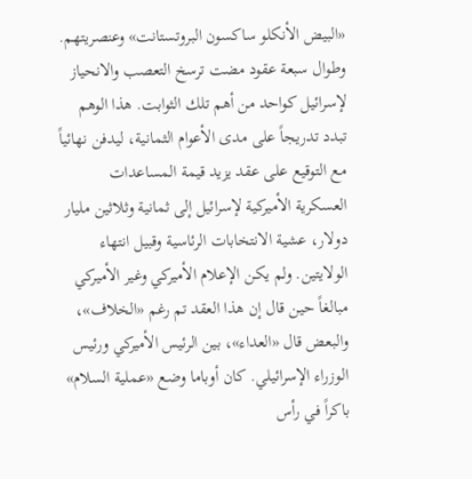«البيض الأنكلو ساكسون البروتستانت» وعنصريتهم. وطوال سبعة عقود مضت ترسخ التعصب والانحياز لإسرائيل كواحد من أهم تلك الثوابت. هذا الوهم تبدد تدريجاً على مدى الأعوام الثمانية، ليدفن نهائياً مع التوقيع على عقد يزيد قيمة المساعدات العسكرية الأميركية لإسرائيل إلى ثمانية وثلاثين مليار دولار، عشية الانتخابات الرئاسية وقبيل انتهاء الولايتين. ولم يكن الإعلام الأميركي وغير الأميركي مبالغاً حين قال إن هذا العقد تم رغم «الخلاف»، والبعض قال «العداء»، بين الرئيس الأميركي ورئيس الوزراء الإسرائيلي. كان أوباما وضع «عملية السلام» باكراً في رأس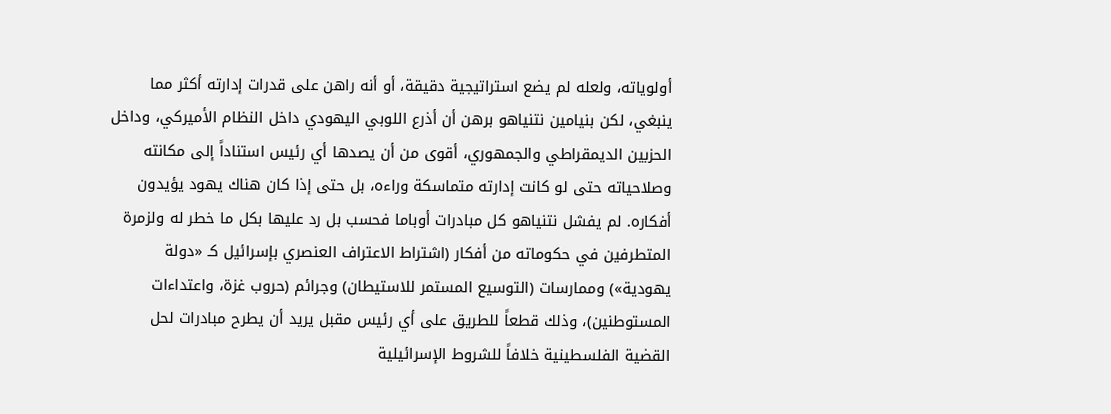أولوياته، ولعله لم يضع استراتيجية دقيقة، أو أنه راهن على قدرات إدارته أكثر مما ينبغي، لكن بنيامين نتنياهو برهن أن أذرع اللوبي اليهودي داخل النظام الأميركي، وداخل الحزبين الديمقراطي والجمهوري، أقوى من أن يصدها أي رئيس استناداً إلى مكانته وصلاحياته حتى لو كانت إدارته متماسكة وراءه، بل حتى إذا كان هناك يهود يؤيدون أفكاره. لم يفشل نتنياهو كل مبادرات أوباما فحسب بل رد عليها بكل ما خطر له ولزمرة المتطرفين في حكوماته من أفكار (اشتراط الاعتراف العنصري بإسرائيل كـ «دولة يهودية») وممارسات (التوسيع المستمر للاستيطان) وجرائم (حروب غزة، واعتداءات المستوطنين)، وذلك قطعاً للطريق على أي رئيس مقبل يريد أن يطرح مبادرات لحل القضية الفلسطينية خلافاً للشروط الإسرائيلية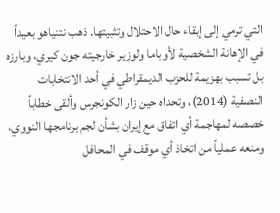التي ترمي إلى إبقاء حال الاحتلال وتثبيتها. ذهب نتنياهو بعيداً في الإهانة الشخصية لأوباما ولوزير خارجيته جون كيري، وبارزه بل تسبب بهزيمة للحزب الديمقراطي في أحد الانتخابات النصفية (2014)، وتحداه حين زار الكونجرس وألقى خطاباً خصصه لمهاجمة أي اتفاق مع إيران بشأن لجم برنامجها النووي، ومنعه عملياً من اتخاذ أي موقف في المحافل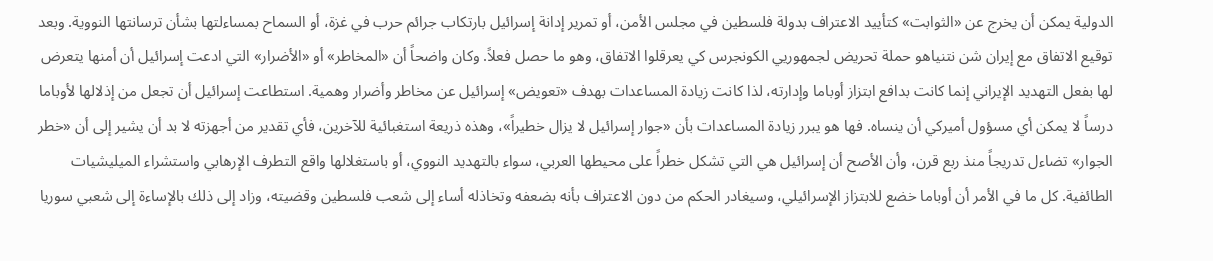الدولية يمكن أن يخرج عن «الثوابت» كتأييد الاعتراف بدولة فلسطين في مجلس الأمن، أو تمرير إدانة إسرائيل بارتكاب جرائم حرب في غزة، أو السماح بمساءلتها بشأن ترسانتها النووية. وبعد توقيع الاتفاق مع إيران شن نتنياهو حملة تحريض لجمهوريي الكونجرس كي يعرقلوا الاتفاق، وهو ما حصل فعلاً. وكان واضحاً أن «المخاطر» أو «الأضرار» التي ادعت إسرائيل أن أمنها يتعرض لها بفعل التهديد الإيراني إنما كانت بدافع ابتزاز أوباما وإدارته، لذا كانت زيادة المساعدات بهدف «تعويض» إسرائيل عن مخاطر وأضرار وهمية. استطاعت إسرائيل أن تجعل من إذلالها لأوباما درساً لا يمكن أي مسؤول أميركي أن ينساه. فها هو يبرر زيادة المساعدات بأن «جوار إسرائيل لا يزال خطيراً»، وهذه ذريعة استغبائية للآخرين، فأي تقدير من أجهزته لا بد أن يشير إلى أن «خطر الجوار» تضاءل تدريجاً منذ ربع قرن، وأن الأصح أن إسرائيل هي التي تشكل خطراً على محيطها العربي، سواء بالتهديد النووي، أو باستغلالها واقع التطرف الإرهابي واستشراء الميليشيات الطائفية. كل ما في الأمر أن أوباما خضع للابتزاز الإسرائيلي، وسيغادر الحكم من دون الاعتراف بأنه بضعفه وتخاذله أساء إلى شعب فلسطين وقضيته، وزاد إلى ذلك بالإساءة إلى شعبي سوريا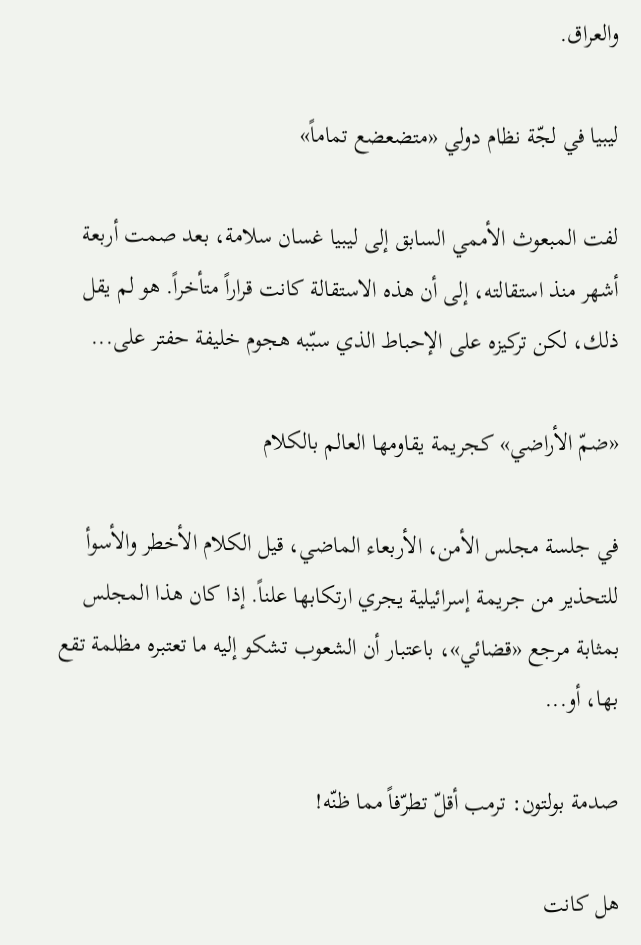والعراق.

ليبيا في لجّة نظام دولي «متضعضع تماماً»

لفت المبعوث الأممي السابق إلى ليبيا غسان سلامة، بعد صمت أربعة أشهر منذ استقالته، إلى أن هذه الاستقالة كانت قراراً متأخراً. هو لم يقل ذلك، لكن تركيزه على الإحباط الذي سبّبه هجوم خليفة حفتر على...

«ضمّ الأراضي» كجريمة يقاومها العالم بالكلام

في جلسة مجلس الأمن، الأربعاء الماضي، قيل الكلام الأخطر والأسوأ للتحذير من جريمة إسرائيلية يجري ارتكابها علناً. إذا كان هذا المجلس بمثابة مرجع «قضائي»، باعتبار أن الشعوب تشكو إليه ما تعتبره مظلمة تقع بها، أو...

صدمة بولتون: ترمب أقلّ تطرّفاً مما ظنّه!

هل كانت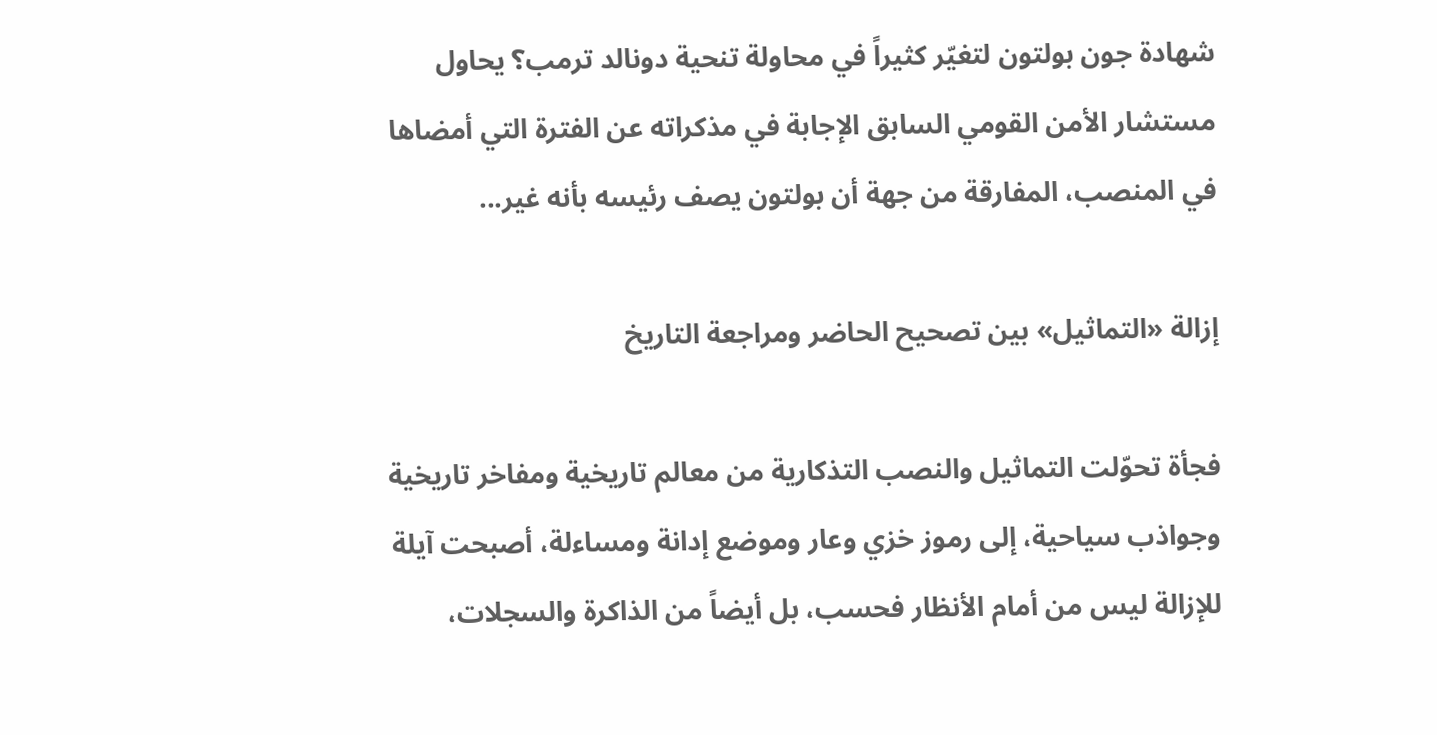شهادة جون بولتون لتغيّر كثيراً في محاولة تنحية دونالد ترمب؟ يحاول مستشار الأمن القومي السابق الإجابة في مذكراته عن الفترة التي أمضاها في المنصب، المفارقة من جهة أن بولتون يصف رئيسه بأنه غير...

إزالة «التماثيل» بين تصحيح الحاضر ومراجعة التاريخ

فجأة تحوّلت التماثيل والنصب التذكارية من معالم تاريخية ومفاخر تاريخية وجواذب سياحية، إلى رموز خزي وعار وموضع إدانة ومساءلة، أصبحت آيلة للإزالة ليس من أمام الأنظار فحسب، بل أيضاً من الذاكرة والسجلات،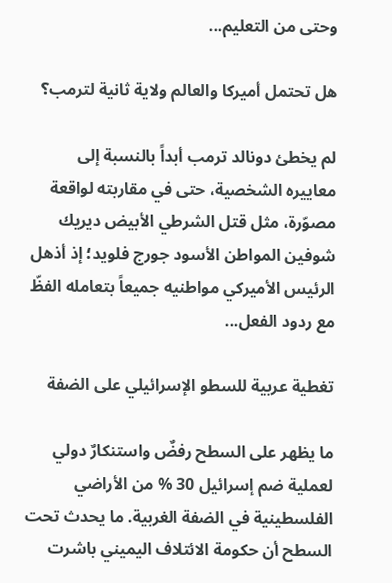وحتى من التعليم...

هل تحتمل أميركا والعالم ولاية ثانية لترمب؟

لم يخطئ دونالد ترمب أبداً بالنسبة إلى معاييره الشخصية، حتى في مقاربته لواقعة مصوّرة، مثل قتل الشرطي الأبيض ديريك شوفين المواطن الأسود جورج فلويد؛ إذ أذهل الرئيس الأميركي مواطنيه جميعاً بتعامله الفظّ مع ردود الفعل...

تغطية عربية للسطو الإسرائيلي على الضفة

ما يظهر على السطح رفضٌ واستنكارٌ دولي لعملية ضم إسرائيل 30 % من الأراضي الفلسطينية في الضفة الغربية. ما يحدث تحت السطح أن حكومة الائتلاف اليميني باشرت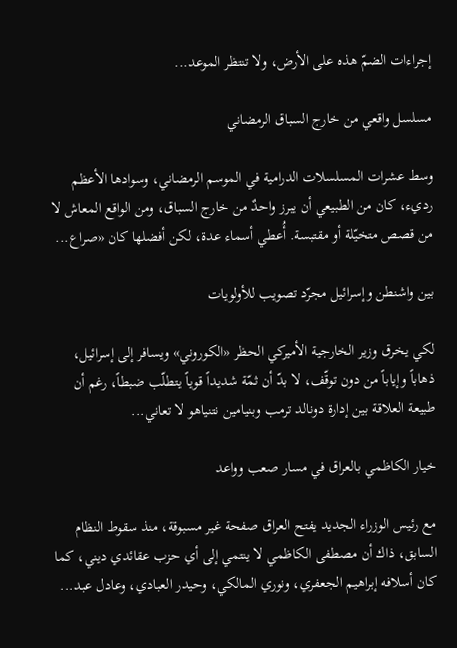إجراءات الضمّ هذه على الأرض، ولا تنتظر الموعد...

مسلسل واقعي من خارج السباق الرمضاني

وسط عشرات المسلسلات الدرامية في الموسم الرمضاني، وسوادها الأعظم رديء، كان من الطبيعي أن يبرز واحدٌ من خارج السباق، ومن الواقع المعاش لا من قصص متخيّلة أو مقتبسة. أُعطي أسماء عدة، لكن أفضلها كان «صراع...

بين واشنطن وإسرائيل مجرّد تصويب للأولويات

لكي يخرق وزير الخارجية الأميركي الحظر «الكوروني» ويسافر إلى إسرائيل، ذهاباً وإياباً من دون توقّف، لا بدّ أن ثمّة شديداً قوياً يتطلّب ضبطاً، رغم أن طبيعة العلاقة بين إدارة دونالد ترمب وبنيامين نتنياهو لا تعاني...

خيار الكاظمي بالعراق في مسار صعب وواعد

مع رئيس الوزراء الجديد يفتح العراق صفحة غير مسبوقة، منذ سقوط النظام السابق، ذاك أن مصطفى الكاظمي لا ينتمي إلى أي حزب عقائدي ديني، كما كان أسلافه إبراهيم الجعفري، ونوري المالكي، وحيدر العبادي، وعادل عبد...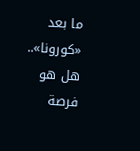ما بعد «كورونا».. هل هو فرصة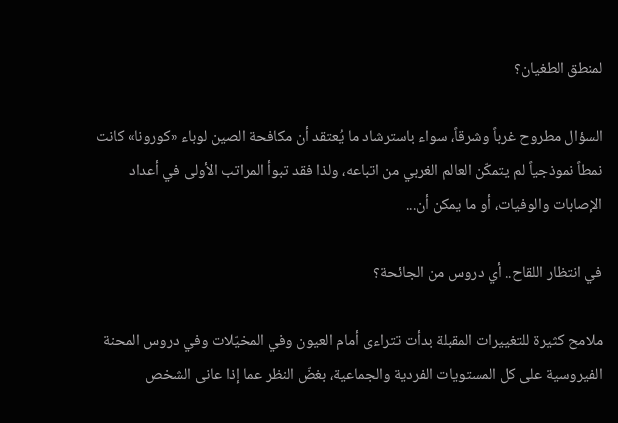لمنطق الطغيان؟

السؤال مطروح غرباً وشرقاً، سواء باسترشاد ما يُعتقد أن مكافحة الصين لوباء «كورونا» كانت نمطاً نموذجياً لم يتمكّن العالم الغربي من اتباعه، ولذا فقد تبوأ المراتب الأولى في أعداد الإصابات والوفيات، أو ما يمكن أن...

في انتظار اللقاح.. أي دروس من الجائحة؟

ملامح كثيرة للتغييرات المقبلة بدأت تتراءى أمام العيون وفي المخيّلات وفي دروس المحنة الفيروسية على كل المستويات الفردية والجماعية، بغضّ النظر عما إذا عانى الشخص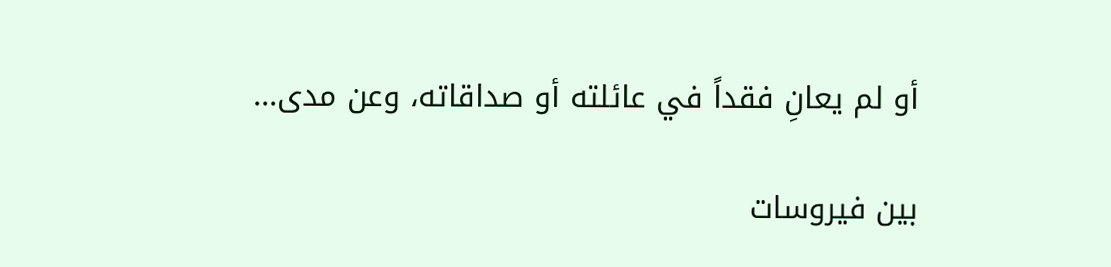أو لم يعانِ فقداً في عائلته أو صداقاته، وعن مدى...

بين فيروسات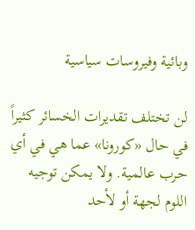وبائية وفيروسات سياسية

لن تختلف تقديرات الخسائر كثيراً في حال «كورونا» عما هي في أي حرب عالمية. ولا يمكن توجيه اللوم لجهة أو لأحد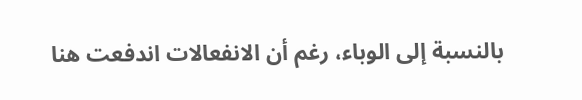بالنسبة إلى الوباء، رغم أن الانفعالات اندفعت هنا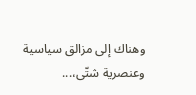وهناك إلى مزالق سياسية وعنصرية شتّى،...